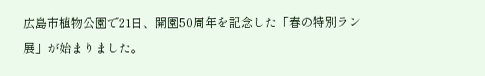広島市植物公園で21日、開園50周年を記念した「春の特別ラン展」が始まりました。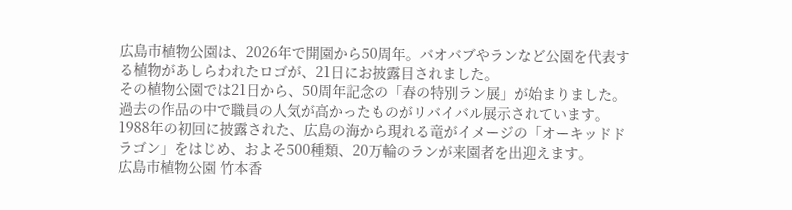広島市植物公園は、2026年で開園から50周年。バオバブやランなど公園を代表する植物があしらわれたロゴが、21日にお披露目されました。
その植物公園では21日から、50周年記念の「春の特別ラン展」が始まりました。過去の作品の中で職員の人気が高かったものがリバイバル展示されています。
1988年の初回に披露された、広島の海から現れる竜がイメージの「オーキッドドラゴン」をはじめ、およそ500種類、20万輪のランが来園者を出迎えます。
広島市植物公園 竹本香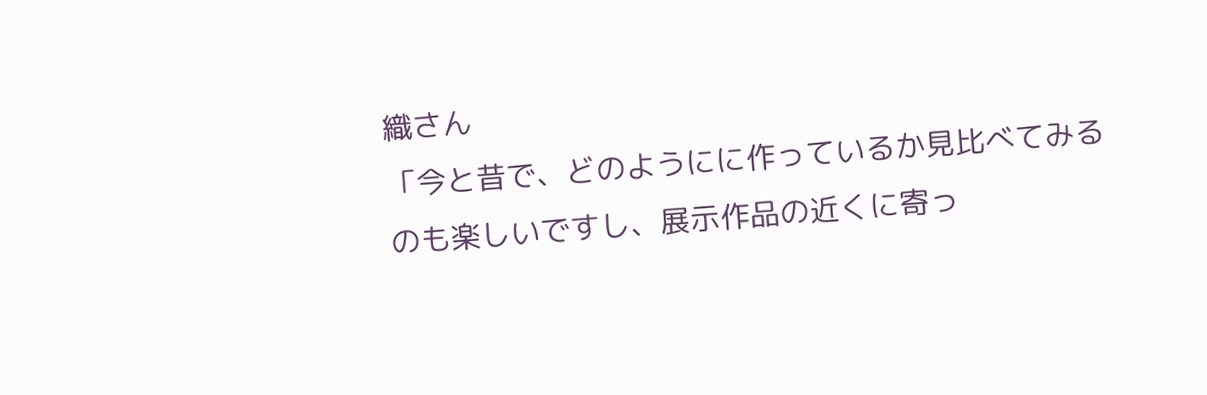織さん
「今と昔で、どのようにに作っているか見比べてみるのも楽しいですし、展示作品の近くに寄っ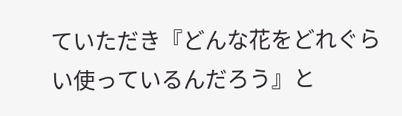ていただき『どんな花をどれぐらい使っているんだろう』と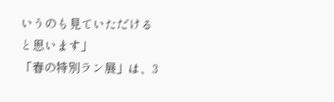いうのも見ていただけると思います」
「春の特別ラン展」は、3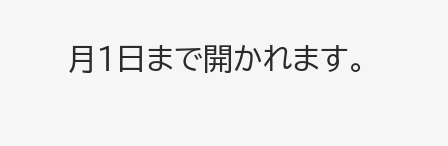月1日まで開かれます。